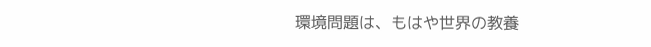環境問題は、もはや世界の教養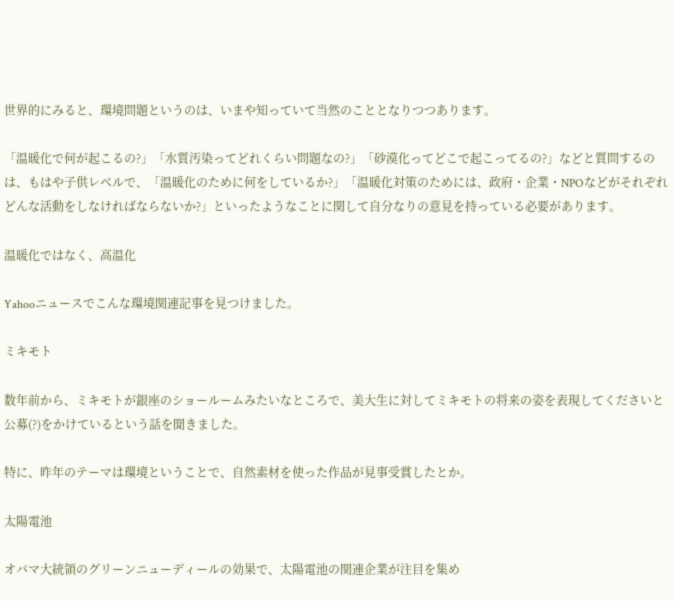世界的にみると、環境問題というのは、いまや知っていて当然のこととなりつつあります。

「温暖化で何が起こるの?」「水質汚染ってどれくらい問題なの?」「砂漠化ってどこで起こってるの?」などと質問するのは、もはや子供レベルで、「温暖化のために何をしているか?」「温暖化対策のためには、政府・企業・NPOなどがそれぞれどんな活動をしなければならないか?」といったようなことに関して自分なりの意見を持っている必要があります。

温暖化ではなく、高温化

Yahooニュースでこんな環境関連記事を見つけました。

ミキモト

数年前から、ミキモトが銀座のショールームみたいなところで、美大生に対してミキモトの将来の姿を表現してくださいと公募(?)をかけているという話を聞きました。

特に、昨年のテーマは環境ということで、自然素材を使った作品が見事受賞したとか。

太陽電池

オバマ大統領のグリーンニューディールの効果で、太陽電池の関連企業が注目を集め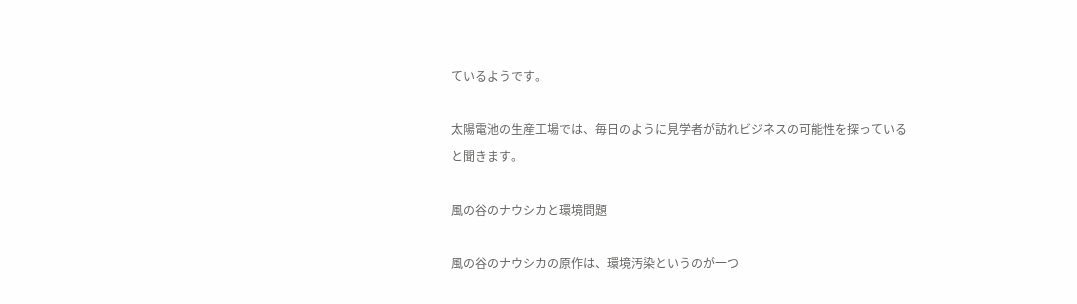ているようです。

太陽電池の生産工場では、毎日のように見学者が訪れビジネスの可能性を探っていると聞きます。

風の谷のナウシカと環境問題

風の谷のナウシカの原作は、環境汚染というのが一つ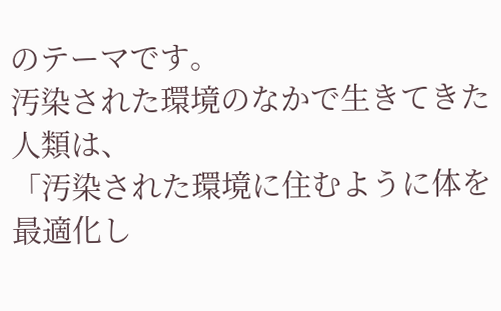のテーマです。
汚染された環境のなかで生きてきた人類は、
「汚染された環境に住むように体を最適化し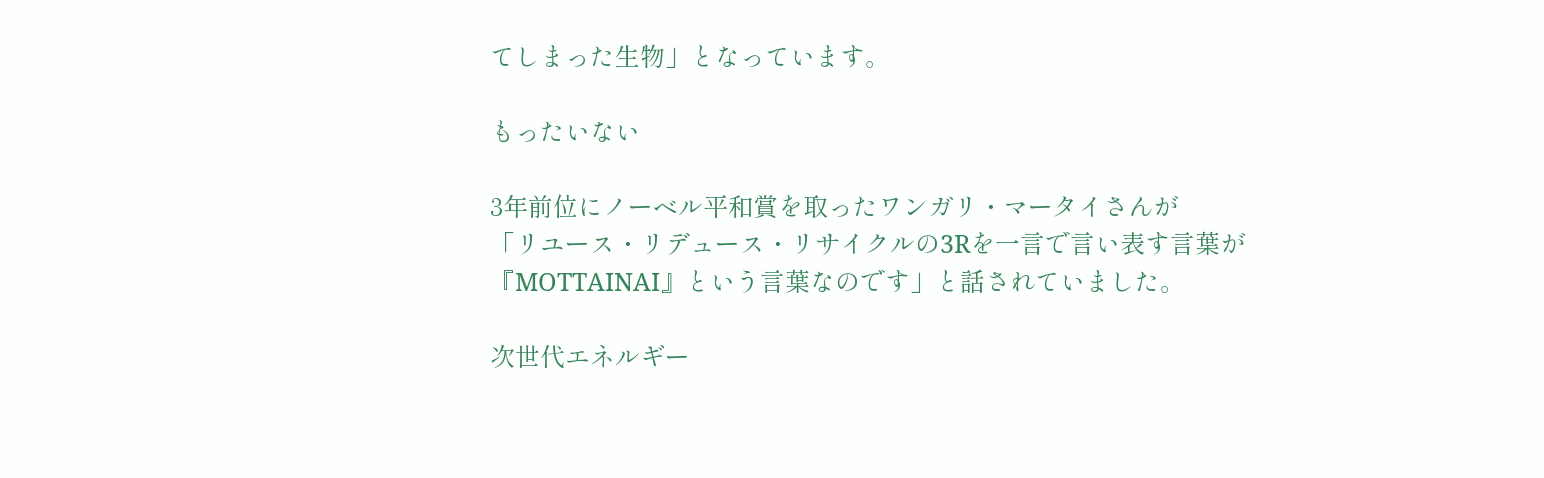てしまった生物」となっています。

もったいない

3年前位にノーベル平和賞を取ったワンガリ・マータイさんが
「リユース・リデュース・リサイクルの3Rを一言で言い表す言葉が
『MOTTAINAI』という言葉なのです」と話されていました。

次世代エネルギー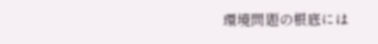環境問題の根底には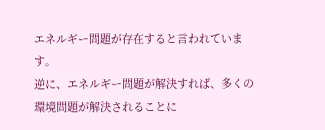エネルギー問題が存在すると言われています。
逆に、エネルギー問題が解決すれば、多くの環境問題が解決されることに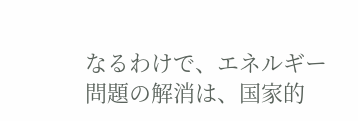なるわけで、エネルギー問題の解消は、国家的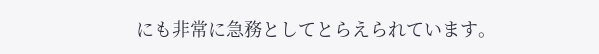にも非常に急務としてとらえられています。